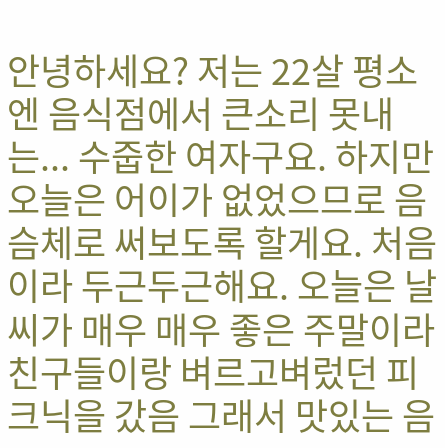안녕하세요? 저는 22살 평소엔 음식점에서 큰소리 못내는... 수줍한 여자구요. 하지만 오늘은 어이가 없었으므로 음슴체로 써보도록 할게요. 처음이라 두근두근해요. 오늘은 날씨가 매우 매우 좋은 주말이라 친구들이랑 벼르고벼렀던 피크닉을 갔음 그래서 맛있는 음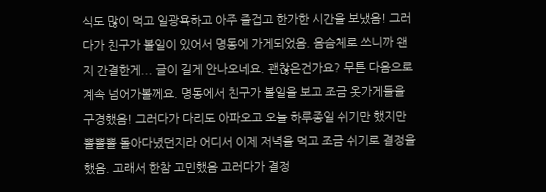식도 많이 먹고 일광욕하고 아주 즐겁고 한가한 시간을 보냈음! 그러다가 친구가 볼일이 있어서 명동에 가게되었음. 음슴체로 쓰니까 왠지 간결한게... 글이 길게 안나오네요. 괜찮은건가요? 무튼 다음으로 계속 넘어가볼께요. 명동에서 친구가 볼일을 보고 조금 옷가게들을 구경했음! 그러다가 다리도 아파오고 오늘 하루종일 쉬기만 했지만 뽈뽈뽈 돌아다녔던지라 어디서 이제 저녁을 먹고 조금 쉬기로 결정을 했음. 고래서 한참 고민했음 고러다가 결정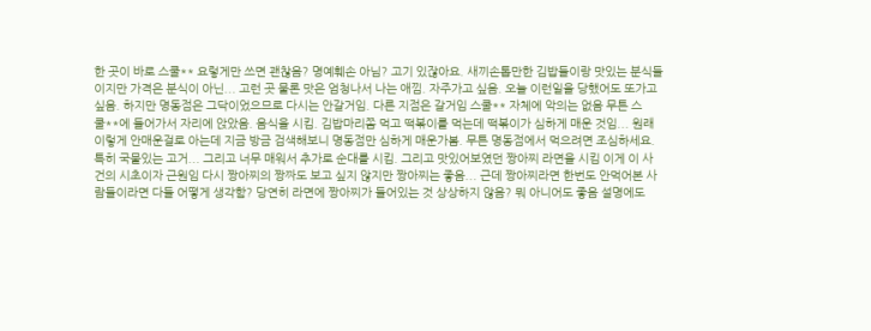한 곳이 바로 스쿨** 요렇게만 쓰면 괜찮음? 명예훼손 아님? 고기 있잖아요. 새끼손톱만한 김밥들이랑 맛있는 분식들이지만 가격은 분식이 아닌... 고런 곳 물론 맛은 엄청나서 나는 애낌. 자주가고 싶음. 오늘 이런일을 당했어도 또가고 싶음. 하지만 명동점은 그닥이었으므로 다시는 안갈거임. 다른 지점은 갈거임 스쿨** 자체에 악의는 없음 무튼 스쿨**에 들어가서 자리에 앉았음. 음식을 시킴. 김밥마리쫌 먹고 떡볶이를 먹는데 떡볶이가 심하게 매운 것임... 원래 이렇게 안매운걸로 아는데 지금 방금 검색해보니 명동점만 심하게 매운가봄. 무튼 명동점에서 먹으려면 조심하세요. 특히 국물있는 고거... 그리고 너무 매워서 추가로 순대를 시킴. 그리고 맛있어보였던 짱아찌 라면을 시킴 이게 이 사건의 시초이자 근원임 다시 짱아찌의 짱짜도 보고 싶지 않지만 짱아찌는 좋음... 근데 짱아찌라면 한번도 안먹어본 사람들이라면 다들 어떻게 생각함? 당연히 라면에 짱아찌가 들어있는 것 상상하지 않음? 뭐 아니어도 좋음 설명에도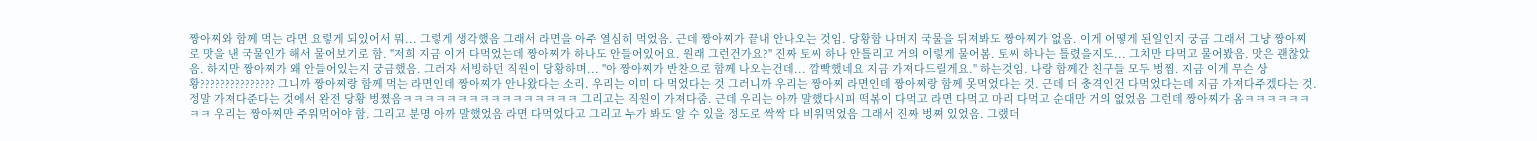짱아찌와 함께 먹는 라면 요렇게 되있어서 뭐... 그렇게 생각했음 그래서 라면을 아주 열심히 먹었음. 근데 짱아찌가 끝내 안나오는 것임. 당황함 나머지 국물을 뒤져봐도 짱아찌가 없음. 이게 어떻게 된일인지 궁금 그래서 그냥 짱아찌로 맛을 낸 국물인가 해서 물어보기로 함. "저희 지금 이거 다먹었는데 짱아찌가 하나도 안들어있어요. 원래 그런건가요?" 진짜 토씨 하나 안틀리고 거의 이렇게 물어봄. 토씨 하나는 틀렸을지도... 그치만 다먹고 물어봤음. 맛은 괜찮았음. 하지만 짱아찌가 왜 안들어있는지 궁금했음. 그러자 서빙하던 직원이 당황하며... "아 짱아찌가 반찬으로 함께 나오는건데... 깜빡했네요 지금 가져다드릴게요." 하는것임. 나랑 함께간 친구들 모두 벙찜. 지금 이게 무슨 상황??????????????? 그니까 짱아찌랑 함께 먹는 라면인데 짱아찌가 안나왔다는 소리. 우리는 이미 다 먹었다는 것 그러니까 우리는 짱아찌 라면인데 짱아찌랑 함께 못먹었다는 것. 근데 더 충격인건 다먹었다는데 지금 가져다주겠다는 것. 정말 가져다준다는 것에서 완전 당황 벙쪘음ㅋㅋㅋㅋㅋㅋㅋㅋㅋㅋㅋㅋㅋㅋㅋㅋ 그리고는 직원이 가져다줌. 근데 우리는 아까 말했다시피 떡볶이 다먹고 라면 다먹고 마리 다먹고 순대만 거의 없었음 그런데 짱아찌가 옴ㅋㅋㅋㅋㅋㅋㅋㅋ 우리는 짱아찌만 주워먹어야 함. 그리고 분명 아까 말했었음 라면 다먹었다고 그리고 누가 봐도 알 수 있을 정도로 싹싹 다 비워먹었음 그래서 진짜 벙쪄 있었음. 그랬더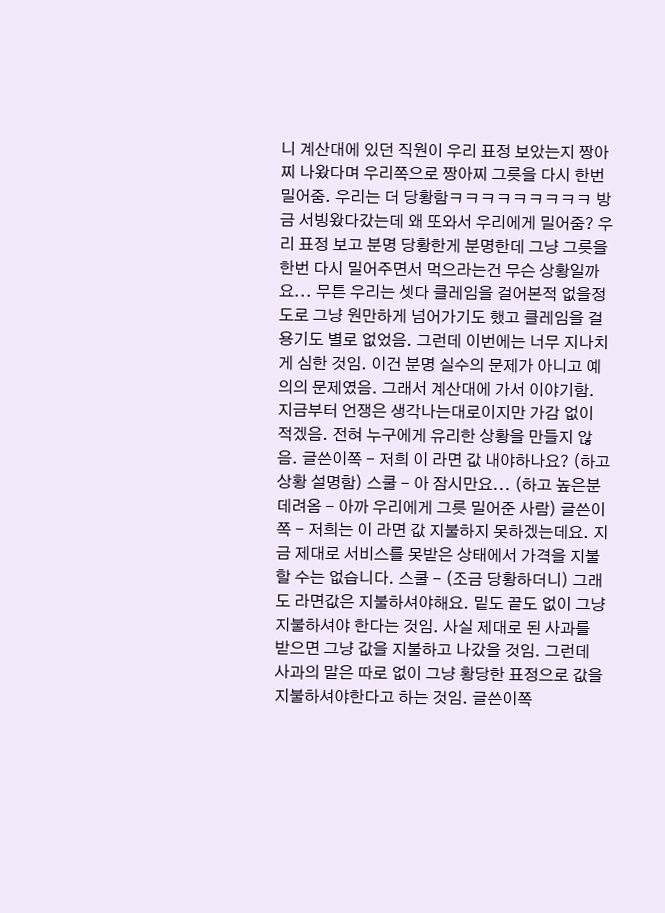니 계산대에 있던 직원이 우리 표정 보았는지 짱아찌 나왔다며 우리쪽으로 짱아찌 그릇을 다시 한번 밀어줌. 우리는 더 당황함ㅋㅋㅋㅋㅋㅋㅋㅋㅋ 방금 서빙왔다갔는데 왜 또와서 우리에게 밀어줌? 우리 표정 보고 분명 당황한게 분명한데 그냥 그릇을 한번 다시 밀어주면서 먹으라는건 무슨 상황일까요... 무튼 우리는 셋다 클레임을 걸어본적 없을정도로 그냥 원만하게 넘어가기도 했고 클레임을 걸 용기도 별로 없었음. 그런데 이번에는 너무 지나치게 심한 것임. 이건 분명 실수의 문제가 아니고 예의의 문제였음. 그래서 계산대에 가서 이야기함. 지금부터 언쟁은 생각나는대로이지만 가감 없이 적겠음. 전혀 누구에게 유리한 상황을 만들지 않음. 글쓴이쪽 - 저희 이 라면 값 내야하나요? (하고 상황 설명함) 스쿨 - 아 잠시만요... (하고 높은분 데려옴 - 아까 우리에게 그릇 밀어준 사람) 글쓴이쪽 - 저희는 이 라면 값 지불하지 못하겠는데요. 지금 제대로 서비스를 못받은 상태에서 가격을 지불할 수는 없습니다. 스쿨 - (조금 당황하더니) 그래도 라면값은 지불하셔야해요. 밑도 끝도 없이 그냥 지불하셔야 한다는 것임. 사실 제대로 된 사과를 받으면 그냥 값을 지불하고 나갔을 것임. 그런데 사과의 말은 따로 없이 그냥 황당한 표정으로 값을 지불하셔야한다고 하는 것임. 글쓴이쪽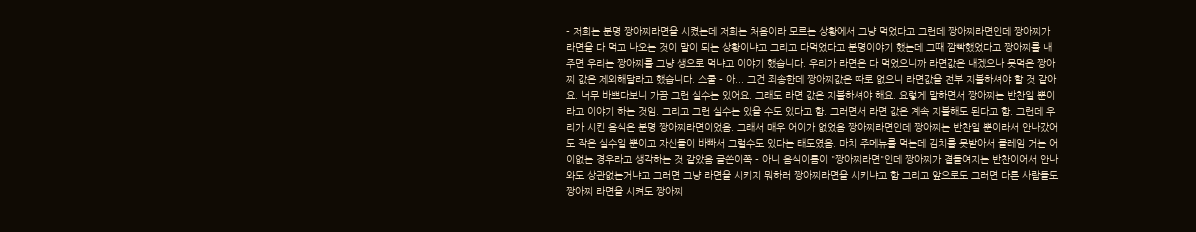- 저희는 분명 짱아찌라면을 시켰는데 저희는 처음이라 모르는 상황에서 그냥 먹었다고 그런데 짱아찌라면인데 짱아찌가 라면을 다 먹고 나오는 것이 말이 되는 상황이냐고 그리고 다먹었다고 분명이야기 했는데 그때 깜빡했었다고 짱아찌를 내주면 우리는 짱아찌를 그냥 생으로 먹냐고 이야기 했습니다. 우리가 라면은 다 먹었으니까 라면값은 내겠으나 못먹은 짱아찌 값은 제외해달라고 했습니다. 스쿨 - 아... 그건 죄송한데 짱아찌값은 따로 없으니 라면값을 전부 지불하셔야 할 것 같아요. 너무 바쁘다보니 가끔 그런 실수는 있어요. 그래도 라면 값은 지불하셔야 해요. 요렇게 말하면서 짱아찌는 반찬일 뿐이라고 이야기 하는 것임. 그리고 그런 실수는 있을 수도 있다고 함. 그러면서 라면 값은 계속 지불해도 된다고 함. 그런데 우리가 시킨 음식은 분명 짱아찌라면이었음. 그래서 매우 어이가 없었음 짱아찌라면인데 짱아찌는 반찬일 뿐이라서 안나갔어도 작은 실수일 뿐이고 자신들이 바빠서 그럴수도 있다는 태도였음. 마치 주메뉴를 먹는데 김치를 못받아서 클레임 거는 어이없는 경우라고 생각하는 것 같았음 글쓴이쪽 - 아니 음식이름이 "짱아찌라면"인데 짱아찌가 곁들여지는 반찬이어서 안나와도 상관없는거냐고 그러면 그냥 라면을 시키지 뭐하러 짱아찌라면을 시키냐고 함 그리고 앞으로도 그러면 다른 사람들도 짱아찌 라면을 시켜도 짱아찌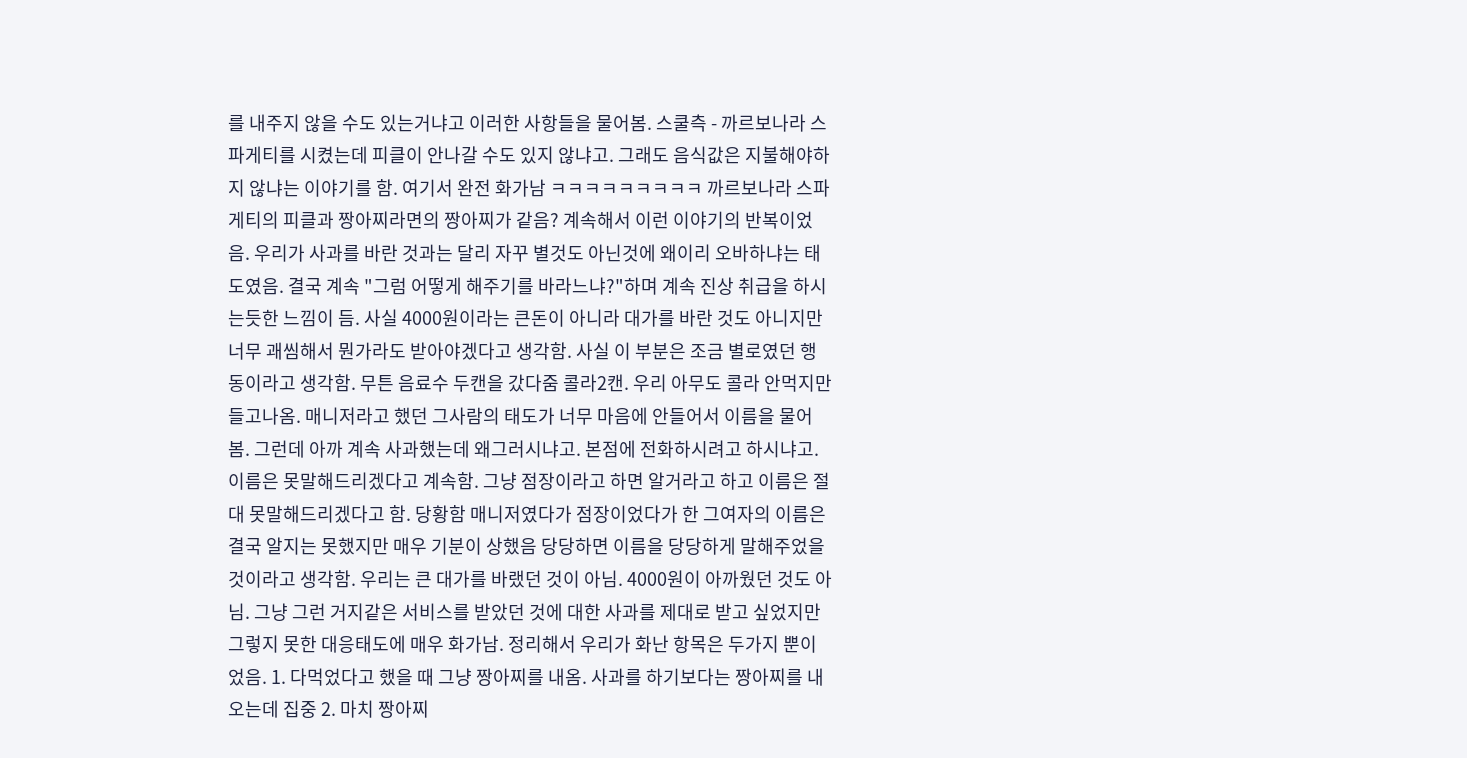를 내주지 않을 수도 있는거냐고 이러한 사항들을 물어봄. 스쿨측 - 까르보나라 스파게티를 시켰는데 피클이 안나갈 수도 있지 않냐고. 그래도 음식값은 지불해야하지 않냐는 이야기를 함. 여기서 완전 화가남 ㅋㅋㅋㅋㅋㅋㅋㅋㅋ 까르보나라 스파게티의 피클과 짱아찌라면의 짱아찌가 같음? 계속해서 이런 이야기의 반복이었음. 우리가 사과를 바란 것과는 달리 자꾸 별것도 아닌것에 왜이리 오바하냐는 태도였음. 결국 계속 "그럼 어떻게 해주기를 바라느냐?"하며 계속 진상 취급을 하시는듯한 느낌이 듬. 사실 4000원이라는 큰돈이 아니라 대가를 바란 것도 아니지만 너무 괘씸해서 뭔가라도 받아야겠다고 생각함. 사실 이 부분은 조금 별로였던 행동이라고 생각함. 무튼 음료수 두캔을 갔다줌 콜라2캔. 우리 아무도 콜라 안먹지만 들고나옴. 매니저라고 했던 그사람의 태도가 너무 마음에 안들어서 이름을 물어봄. 그런데 아까 계속 사과했는데 왜그러시냐고. 본점에 전화하시려고 하시냐고. 이름은 못말해드리겠다고 계속함. 그냥 점장이라고 하면 알거라고 하고 이름은 절대 못말해드리겠다고 함. 당황함 매니저였다가 점장이었다가 한 그여자의 이름은 결국 알지는 못했지만 매우 기분이 상했음 당당하면 이름을 당당하게 말해주었을 것이라고 생각함. 우리는 큰 대가를 바랬던 것이 아님. 4000원이 아까웠던 것도 아님. 그냥 그런 거지같은 서비스를 받았던 것에 대한 사과를 제대로 받고 싶었지만 그렇지 못한 대응태도에 매우 화가남. 정리해서 우리가 화난 항목은 두가지 뿐이었음. 1. 다먹었다고 했을 때 그냥 짱아찌를 내옴. 사과를 하기보다는 짱아찌를 내오는데 집중 2. 마치 짱아찌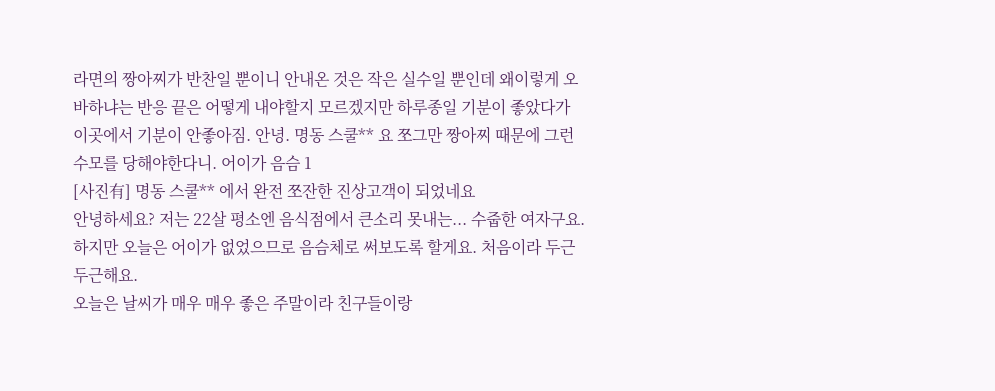라면의 짱아찌가 반찬일 뿐이니 안내온 것은 작은 실수일 뿐인데 왜이렇게 오바하냐는 반응 끝은 어떻게 내야할지 모르겠지만 하루종일 기분이 좋았다가 이곳에서 기분이 안좋아짐. 안녕. 명동 스쿨** 요 쪼그만 짱아찌 때문에 그런 수모를 당해야한다니. 어이가 음슴 1
[사진有] 명동 스쿨** 에서 완전 쪼잔한 진상고객이 되었네요
안녕하세요? 저는 22살 평소엔 음식점에서 큰소리 못내는... 수줍한 여자구요.
하지만 오늘은 어이가 없었으므로 음슴체로 써보도록 할게요. 처음이라 두근두근해요.
오늘은 날씨가 매우 매우 좋은 주말이라 친구들이랑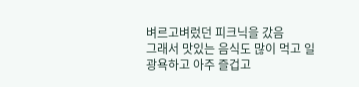벼르고벼렀던 피크닉을 갔음
그래서 맛있는 음식도 많이 먹고 일광욕하고 아주 즐겁고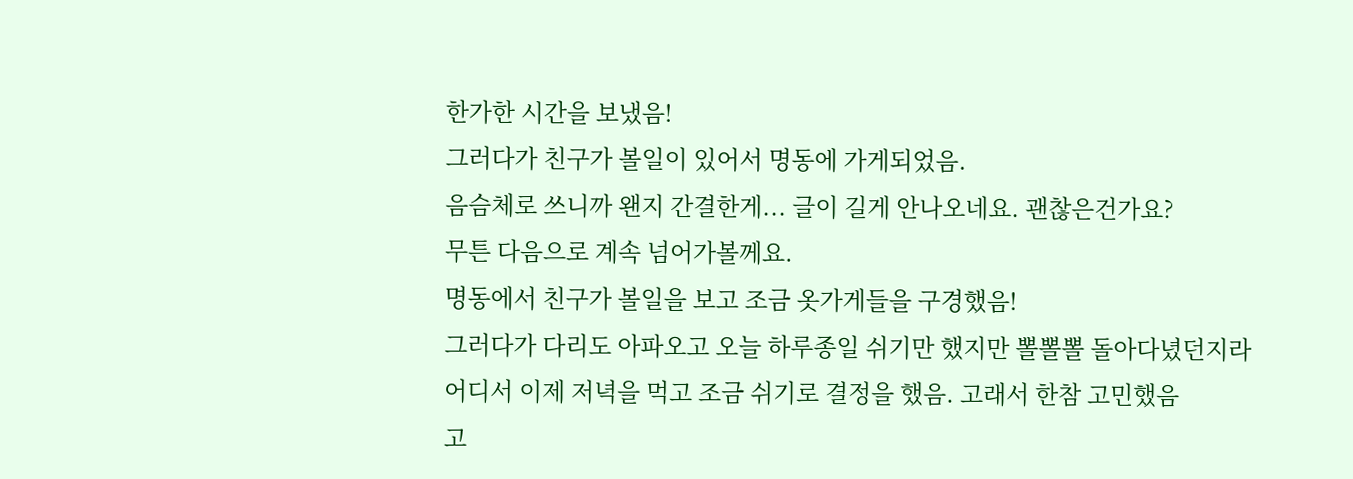한가한 시간을 보냈음!
그러다가 친구가 볼일이 있어서 명동에 가게되었음.
음슴체로 쓰니까 왠지 간결한게... 글이 길게 안나오네요. 괜찮은건가요?
무튼 다음으로 계속 넘어가볼께요.
명동에서 친구가 볼일을 보고 조금 옷가게들을 구경했음!
그러다가 다리도 아파오고 오늘 하루종일 쉬기만 했지만 뽈뽈뽈 돌아다녔던지라
어디서 이제 저녁을 먹고 조금 쉬기로 결정을 했음. 고래서 한참 고민했음
고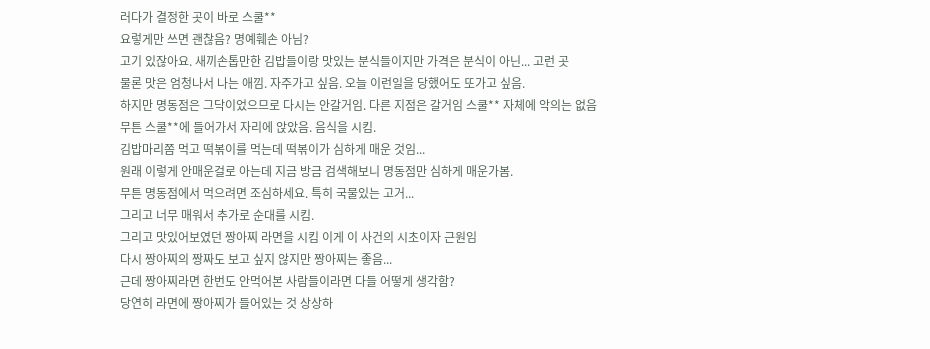러다가 결정한 곳이 바로 스쿨**
요렇게만 쓰면 괜찮음? 명예훼손 아님?
고기 있잖아요. 새끼손톱만한 김밥들이랑 맛있는 분식들이지만 가격은 분식이 아닌... 고런 곳
물론 맛은 엄청나서 나는 애낌. 자주가고 싶음. 오늘 이런일을 당했어도 또가고 싶음.
하지만 명동점은 그닥이었으므로 다시는 안갈거임. 다른 지점은 갈거임 스쿨** 자체에 악의는 없음
무튼 스쿨**에 들어가서 자리에 앉았음. 음식을 시킴.
김밥마리쫌 먹고 떡볶이를 먹는데 떡볶이가 심하게 매운 것임...
원래 이렇게 안매운걸로 아는데 지금 방금 검색해보니 명동점만 심하게 매운가봄.
무튼 명동점에서 먹으려면 조심하세요. 특히 국물있는 고거...
그리고 너무 매워서 추가로 순대를 시킴.
그리고 맛있어보였던 짱아찌 라면을 시킴 이게 이 사건의 시초이자 근원임
다시 짱아찌의 짱짜도 보고 싶지 않지만 짱아찌는 좋음...
근데 짱아찌라면 한번도 안먹어본 사람들이라면 다들 어떻게 생각함?
당연히 라면에 짱아찌가 들어있는 것 상상하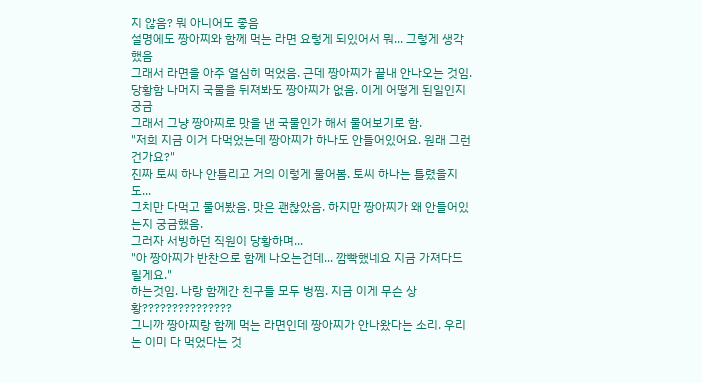지 않음? 뭐 아니어도 좋음
설명에도 짱아찌와 함께 먹는 라면 요렇게 되있어서 뭐... 그렇게 생각했음
그래서 라면을 아주 열심히 먹었음. 근데 짱아찌가 끝내 안나오는 것임.
당황함 나머지 국물을 뒤져봐도 짱아찌가 없음. 이게 어떻게 된일인지 궁금
그래서 그냥 짱아찌로 맛을 낸 국물인가 해서 물어보기로 함.
"저희 지금 이거 다먹었는데 짱아찌가 하나도 안들어있어요. 원래 그런건가요?"
진짜 토씨 하나 안틀리고 거의 이렇게 물어봄. 토씨 하나는 틀렸을지도...
그치만 다먹고 물어봤음. 맛은 괜찮았음. 하지만 짱아찌가 왜 안들어있는지 궁금했음.
그러자 서빙하던 직원이 당황하며...
"아 짱아찌가 반찬으로 함께 나오는건데... 깜빡했네요 지금 가져다드릴게요."
하는것임. 나랑 함께간 친구들 모두 벙찜. 지금 이게 무슨 상황???????????????
그니까 짱아찌랑 함께 먹는 라면인데 짱아찌가 안나왔다는 소리. 우리는 이미 다 먹었다는 것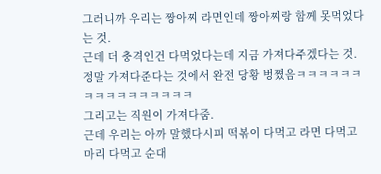그러니까 우리는 짱아찌 라면인데 짱아찌랑 함께 못먹었다는 것.
근데 더 충격인건 다먹었다는데 지금 가져다주겠다는 것.
정말 가져다준다는 것에서 완전 당황 벙쪘음ㅋㅋㅋㅋㅋㅋㅋㅋㅋㅋㅋㅋㅋㅋㅋㅋ
그리고는 직원이 가져다줌.
근데 우리는 아까 말했다시피 떡볶이 다먹고 라면 다먹고 마리 다먹고 순대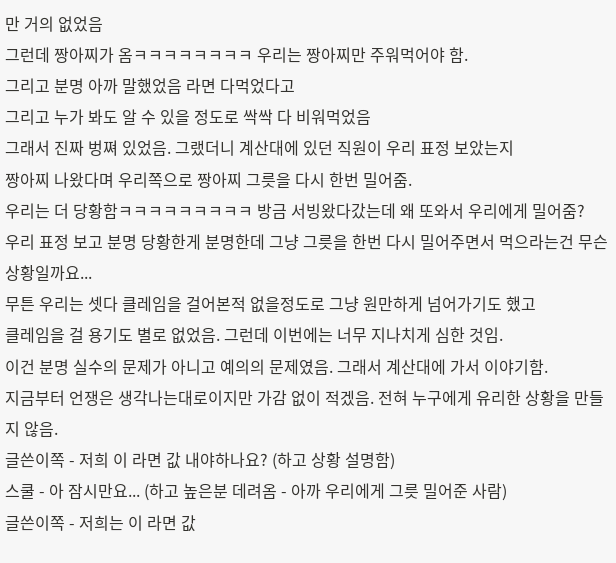만 거의 없었음
그런데 짱아찌가 옴ㅋㅋㅋㅋㅋㅋㅋㅋ 우리는 짱아찌만 주워먹어야 함.
그리고 분명 아까 말했었음 라면 다먹었다고
그리고 누가 봐도 알 수 있을 정도로 싹싹 다 비워먹었음
그래서 진짜 벙쪄 있었음. 그랬더니 계산대에 있던 직원이 우리 표정 보았는지
짱아찌 나왔다며 우리쪽으로 짱아찌 그릇을 다시 한번 밀어줌.
우리는 더 당황함ㅋㅋㅋㅋㅋㅋㅋㅋㅋ 방금 서빙왔다갔는데 왜 또와서 우리에게 밀어줌?
우리 표정 보고 분명 당황한게 분명한데 그냥 그릇을 한번 다시 밀어주면서 먹으라는건 무슨 상황일까요...
무튼 우리는 셋다 클레임을 걸어본적 없을정도로 그냥 원만하게 넘어가기도 했고
클레임을 걸 용기도 별로 없었음. 그런데 이번에는 너무 지나치게 심한 것임.
이건 분명 실수의 문제가 아니고 예의의 문제였음. 그래서 계산대에 가서 이야기함.
지금부터 언쟁은 생각나는대로이지만 가감 없이 적겠음. 전혀 누구에게 유리한 상황을 만들지 않음.
글쓴이쪽 - 저희 이 라면 값 내야하나요? (하고 상황 설명함)
스쿨 - 아 잠시만요... (하고 높은분 데려옴 - 아까 우리에게 그릇 밀어준 사람)
글쓴이쪽 - 저희는 이 라면 값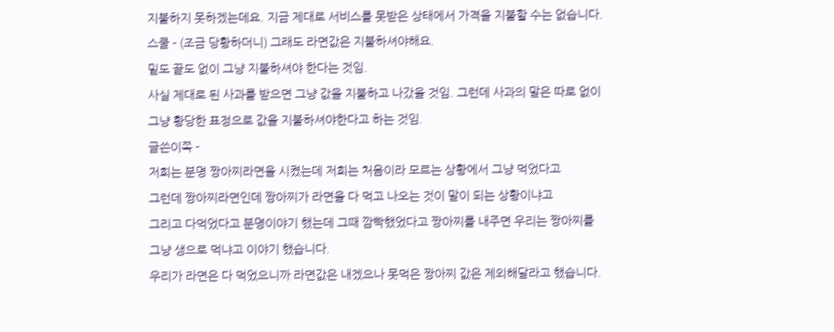지불하지 못하겠는데요. 지금 제대로 서비스를 못받은 상태에서 가격을 지불할 수는 없습니다.
스쿨 - (조금 당황하더니) 그래도 라면값은 지불하셔야해요.
밑도 끝도 없이 그냥 지불하셔야 한다는 것임.
사실 제대로 된 사과를 받으면 그냥 값을 지불하고 나갔을 것임. 그런데 사과의 말은 따로 없이
그냥 황당한 표정으로 값을 지불하셔야한다고 하는 것임.
글쓴이쪽 -
저희는 분명 짱아찌라면을 시켰는데 저희는 처음이라 모르는 상황에서 그냥 먹었다고
그런데 짱아찌라면인데 짱아찌가 라면을 다 먹고 나오는 것이 말이 되는 상황이냐고
그리고 다먹었다고 분명이야기 했는데 그때 깜빡했었다고 짱아찌를 내주면 우리는 짱아찌를
그냥 생으로 먹냐고 이야기 했습니다.
우리가 라면은 다 먹었으니까 라면값은 내겠으나 못먹은 짱아찌 값은 제외해달라고 했습니다.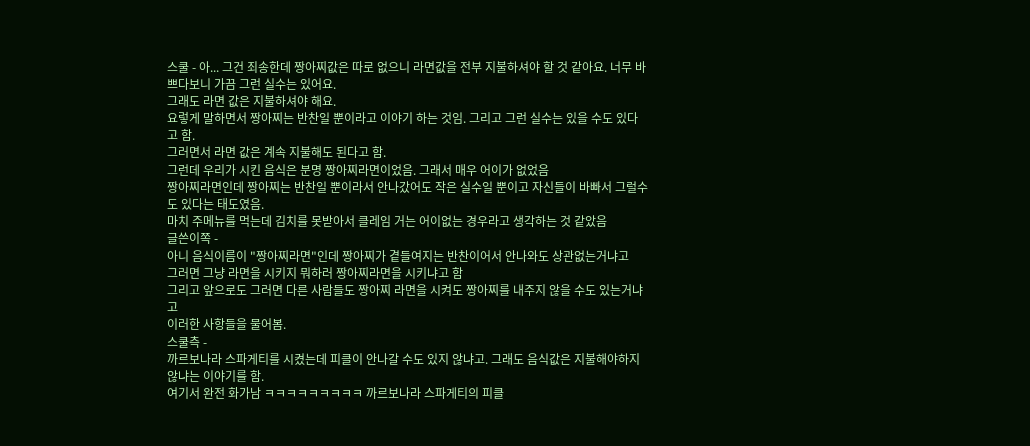스쿨 - 아... 그건 죄송한데 짱아찌값은 따로 없으니 라면값을 전부 지불하셔야 할 것 같아요. 너무 바쁘다보니 가끔 그런 실수는 있어요.
그래도 라면 값은 지불하셔야 해요.
요렇게 말하면서 짱아찌는 반찬일 뿐이라고 이야기 하는 것임. 그리고 그런 실수는 있을 수도 있다고 함.
그러면서 라면 값은 계속 지불해도 된다고 함.
그런데 우리가 시킨 음식은 분명 짱아찌라면이었음. 그래서 매우 어이가 없었음
짱아찌라면인데 짱아찌는 반찬일 뿐이라서 안나갔어도 작은 실수일 뿐이고 자신들이 바빠서 그럴수도 있다는 태도였음.
마치 주메뉴를 먹는데 김치를 못받아서 클레임 거는 어이없는 경우라고 생각하는 것 같았음
글쓴이쪽 -
아니 음식이름이 "짱아찌라면"인데 짱아찌가 곁들여지는 반찬이어서 안나와도 상관없는거냐고
그러면 그냥 라면을 시키지 뭐하러 짱아찌라면을 시키냐고 함
그리고 앞으로도 그러면 다른 사람들도 짱아찌 라면을 시켜도 짱아찌를 내주지 않을 수도 있는거냐고
이러한 사항들을 물어봄.
스쿨측 -
까르보나라 스파게티를 시켰는데 피클이 안나갈 수도 있지 않냐고. 그래도 음식값은 지불해야하지 않냐는 이야기를 함.
여기서 완전 화가남 ㅋㅋㅋㅋㅋㅋㅋㅋㅋ 까르보나라 스파게티의 피클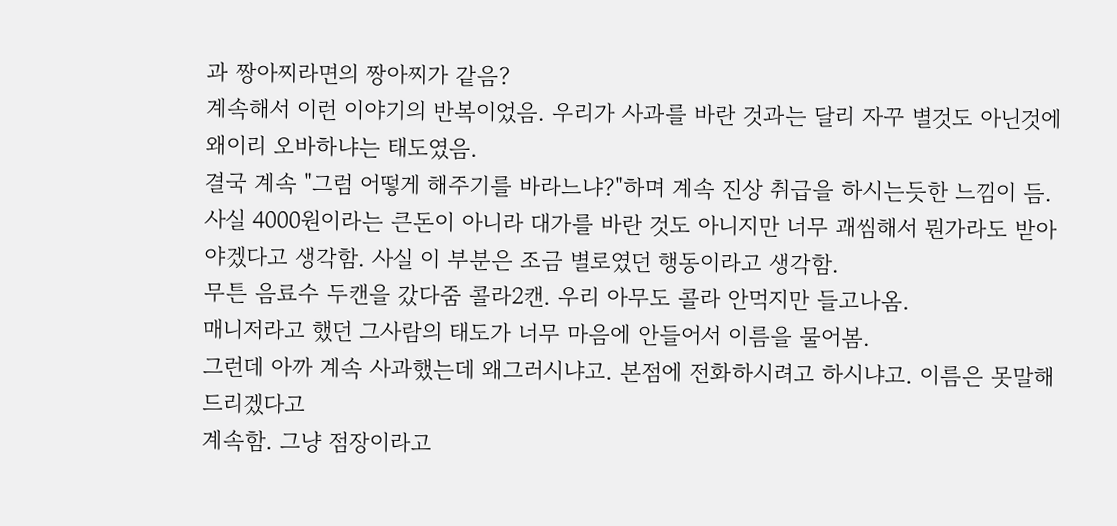과 짱아찌라면의 짱아찌가 같음?
계속해서 이런 이야기의 반복이었음. 우리가 사과를 바란 것과는 달리 자꾸 별것도 아닌것에 왜이리 오바하냐는 태도였음.
결국 계속 "그럼 어떻게 해주기를 바라느냐?"하며 계속 진상 취급을 하시는듯한 느낌이 듬.
사실 4000원이라는 큰돈이 아니라 대가를 바란 것도 아니지만 너무 괘씸해서 뭔가라도 받아야겠다고 생각함. 사실 이 부분은 조금 별로였던 행동이라고 생각함.
무튼 음료수 두캔을 갔다줌 콜라2캔. 우리 아무도 콜라 안먹지만 들고나옴.
매니저라고 했던 그사람의 태도가 너무 마음에 안들어서 이름을 물어봄.
그런데 아까 계속 사과했는데 왜그러시냐고. 본점에 전화하시려고 하시냐고. 이름은 못말해드리겠다고
계속함. 그냥 점장이라고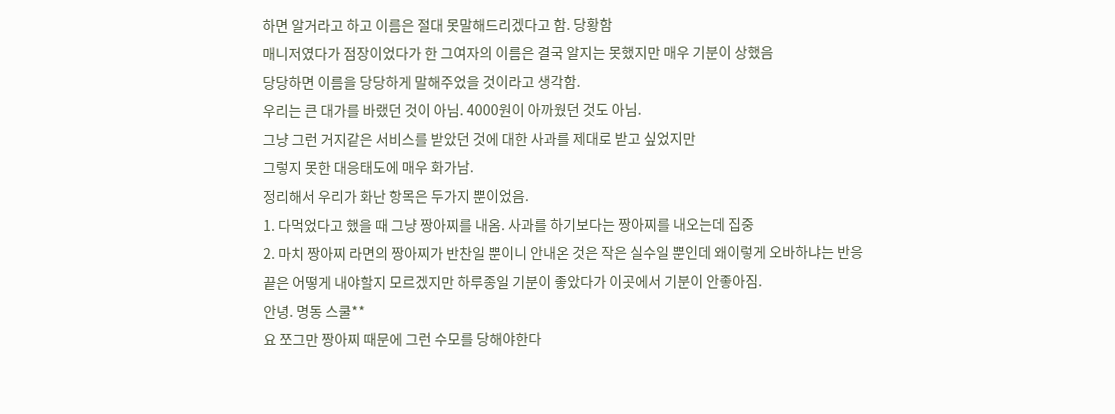하면 알거라고 하고 이름은 절대 못말해드리겠다고 함. 당황함
매니저였다가 점장이었다가 한 그여자의 이름은 결국 알지는 못했지만 매우 기분이 상했음
당당하면 이름을 당당하게 말해주었을 것이라고 생각함.
우리는 큰 대가를 바랬던 것이 아님. 4000원이 아까웠던 것도 아님.
그냥 그런 거지같은 서비스를 받았던 것에 대한 사과를 제대로 받고 싶었지만
그렇지 못한 대응태도에 매우 화가남.
정리해서 우리가 화난 항목은 두가지 뿐이었음.
1. 다먹었다고 했을 때 그냥 짱아찌를 내옴. 사과를 하기보다는 짱아찌를 내오는데 집중
2. 마치 짱아찌 라면의 짱아찌가 반찬일 뿐이니 안내온 것은 작은 실수일 뿐인데 왜이렇게 오바하냐는 반응
끝은 어떻게 내야할지 모르겠지만 하루종일 기분이 좋았다가 이곳에서 기분이 안좋아짐.
안녕. 명동 스쿨**
요 쪼그만 짱아찌 때문에 그런 수모를 당해야한다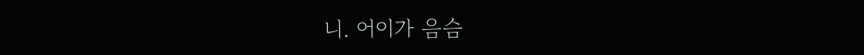니. 어이가 음슴